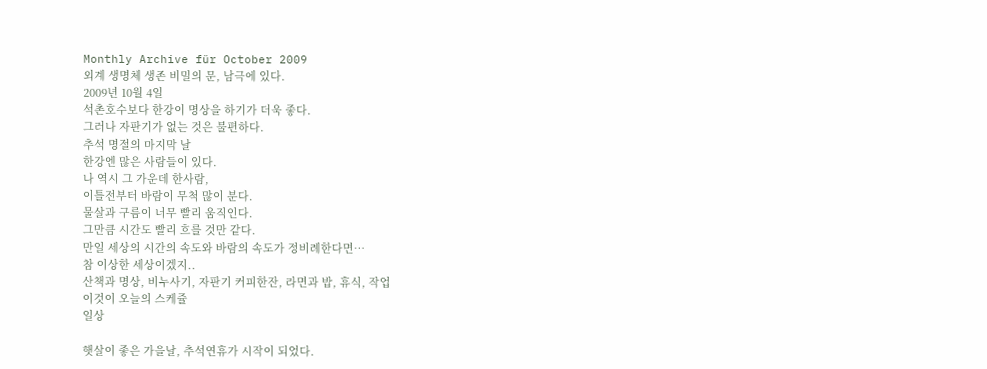Monthly Archive für October 2009
외계 생명체 생존 비밀의 문, 남극에 있다.
2009년 10월 4일
석촌호수보다 한강이 명상을 하기가 더욱 좋다.
그러나 자판기가 없는 것은 불편하다.
추석 명절의 마지막 날
한강엔 많은 사람들이 있다.
나 역시 그 가운데 한사람,
이틀전부터 바람이 무척 많이 분다.
물살과 구름이 너무 빨리 움직인다.
그만큼 시간도 빨리 흐를 것만 같다.
만일 세상의 시간의 속도와 바람의 속도가 정비례한다면…
참 이상한 세상이겠지..
산책과 명상, 비누사기, 자판기 커피한잔, 라면과 밥, 휴식, 작업
이것이 오늘의 스케쥴
일상

햇살이 좋은 가을날, 추석연휴가 시작이 되었다.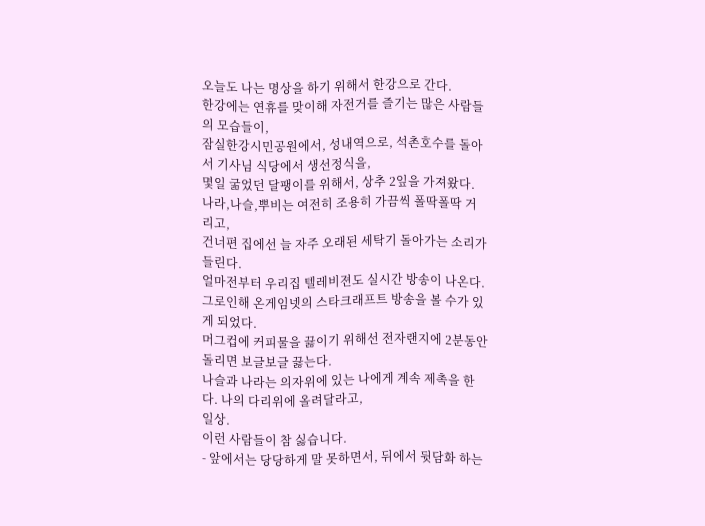오늘도 나는 명상을 하기 위해서 한강으로 간다.
한강에는 연휴를 맞이해 자전거를 즐기는 많은 사람들의 모습들이,
잠실한강시민공원에서, 성내역으로, 석촌호수를 돌아서 기사님 식당에서 생선정식을,
몇일 굶었던 달팽이를 위해서, 상추 2잎을 가져왔다.
나라,나슬,뿌비는 여전히 조용히 가끔씩 폴딱폴딱 거리고,
건너편 집에선 늘 자주 오래된 세탁기 돌아가는 소리가 들린다.
얼마전부터 우리집 텔레비젼도 실시간 방송이 나온다.
그로인해 온게임넷의 스타크래프트 방송을 볼 수가 있게 되었다.
머그컵에 커피물을 끓이기 위해선 전자랜지에 2분동안 돌리면 보글보글 끓는다.
나슬과 나라는 의자위에 있는 나에게 계속 제촉을 한다. 나의 다리위에 올려달라고,
일상.
이런 사람들이 참 싫습니다.
- 앞에서는 당당하게 말 못하면서, 뒤에서 뒷담화 하는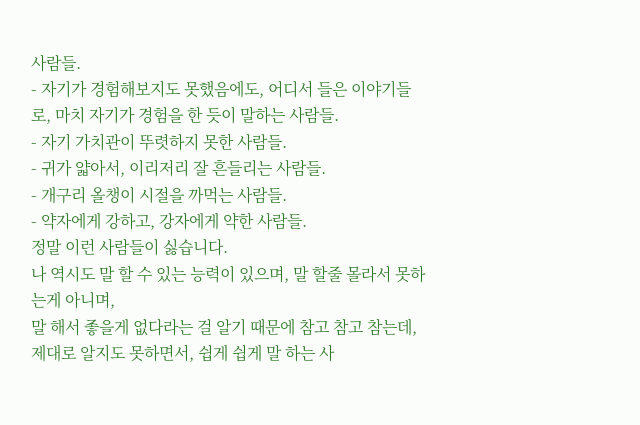사람들.
- 자기가 경험해보지도 못했음에도, 어디서 들은 이야기들로, 마치 자기가 경험을 한 듯이 말하는 사람들.
- 자기 가치관이 뚜렷하지 못한 사람들.
- 귀가 얇아서, 이리저리 잘 흔들리는 사람들.
- 개구리 올챙이 시절을 까먹는 사람들.
- 약자에게 강하고, 강자에게 약한 사람들.
정말 이런 사람들이 싫습니다.
나 역시도 말 할 수 있는 능력이 있으며, 말 할줄 몰라서 못하는게 아니며,
말 해서 좋을게 없다라는 걸 알기 때문에 참고 참고 참는데,
제대로 알지도 못하면서, 쉽게 쉽게 말 하는 사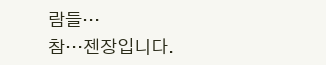람들…
참…젠장입니다.